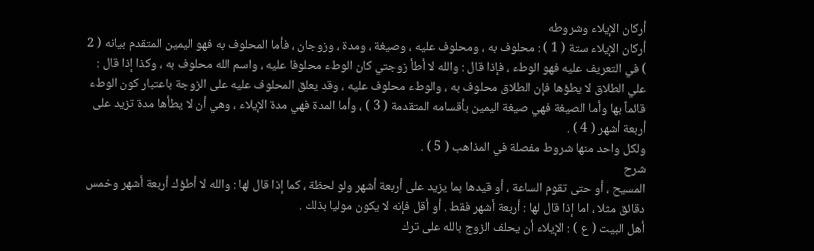أركان الإيلاء وشروطه
أركان الإيلاء ستة ( 1 ) : محلوف به ، ومحلوف عليه ، وصيغة ، ومدة ، وزوجان ، فأما المحلوف به فهو اليمين المتقدم بيانه ( 2 ) في التعريف عليه فهو الوطء ، فإذا قال : والله لا أطأ زوجتي كان الوطء محلوفا عليه ، واسم الله محلوف به ، وكذا إذا قال : علي الطلاق لا يطؤها فإن الطلاق محلوف به ، والوطء محلوف عليه ، وقد يعلق المحلوف عليه على الزوجة باعتبار كون الوطء قائماً بها وأما الصيغة فهي صيغة اليمين بأقسامه المتقدمة ( 3 ) ، وأما المدة فهي مدة الإيلاء ، وهي أن لا يطأها مدة تزيد على أربعة أشهر ( 4 ) .
ولكل واحد منها شروط مفصلة في المذاهب ( 5 ) .
شرح
المسيح ، أو حتى تقوم الساعة ، أو قيدها بما يزيد على أربعة أشهر ولو لحظة ، كما إذا قال لها : والله لا أطؤك أربعة أشهر وخمس دقائق مثلا ، اما إذا قال لها : أربعة أشهر فقط . أو أقل فإنه لا يكون موليا بذلك .
أهل البيت ( ع ) : الإيلاء أن يحلف الزوج بالله على ترك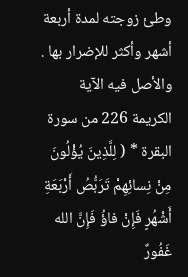وطئ زوجته لمدة أربعة أشهر وأكثر للإضرار بها . والأصل فيه الآية الكريمة 226 من سورة البقرة * ( لِلَّذِينَ يُؤْلُونَ مِنْ نِسائِهِمْ تَرَبُّصُ أَرْبَعَةِ أَشْهُرٍ فَإِنْ فاؤُ فَإِنَّ الله غَفُورٌ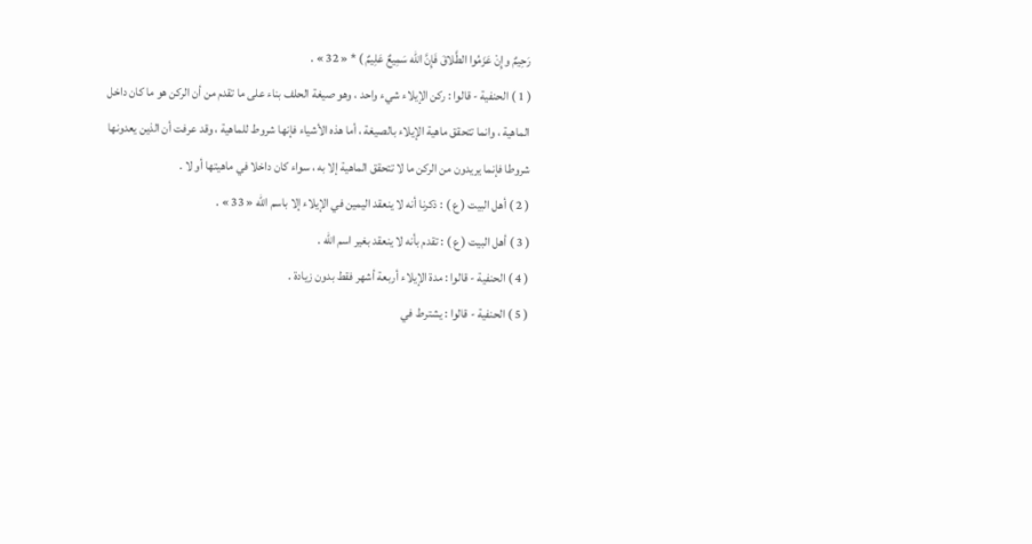رَحِيمٌ وإِنْ عَزَمُوا الطَّلاقَ فَإِنَّ الله سَمِيعٌ عَلِيمٌ ) * « 32 » .
( 1 ) الحنفية - قالوا : ركن الإيلاء شيء واحد ، وهو صيغة الحلف بناء على ما تقدم من أن الركن هو ما كان داخل الماهية ، وانما تتحقق ماهية الإيلاء بالصيغة ، أما هذه الأشياء فإنها شروط للماهية ، وقد عرفت أن الذين يعدونها شروطا فإنما يريدون من الركن ما لا تتحقق الماهية إلا به ، سواء كان داخلا في ماهيتها أو لا .
( 2 ) أهل البيت ( ع ) : ذكرنا أنه لا ينعقد اليمين في الإيلاء إلا باسم الله « 33 » .
( 3 ) أهل البيت ( ع ) : تقدم بأنه لا ينعقد بغير اسم الله .
( 4 ) الحنفية - قالوا : مدة الإيلاء أربعة أشهر فقط بدون زيادة .
( 5 ) الحنفية - قالوا : يشترط في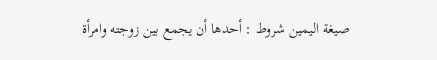صيغة اليمين شروط : أحدها أن يجمع بين زوجته وامرأة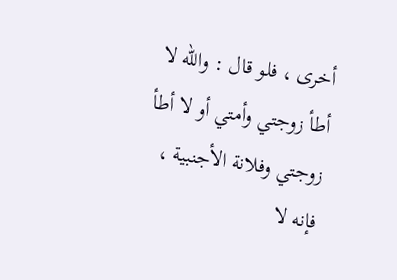أخرى ، فلو قال : والله لا أطأ زوجتي وأمتي أو لا أطأ زوجتي وفلانة الأجنبية ، فإنه لا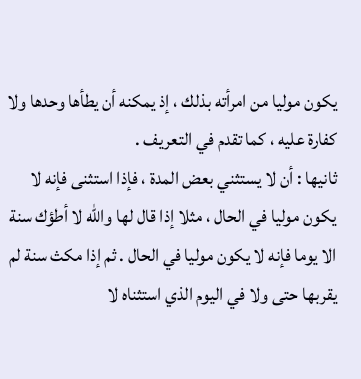يكون موليا من امرأته بذلك ، إذ يمكنه أن يطأها وحدها ولا كفارة عليه ، كما تقدم في التعريف .
ثانيها : أن لا يستثني بعض المدة ، فإذا استثنى فإنه لا يكون موليا في الحال ، مثلا إذا قال لها والله لا أطؤك سنة الا يوما فإنه لا يكون موليا في الحال . ثم إذا مكث سنة لم يقربها حتى ولا في اليوم الذي استثناه لا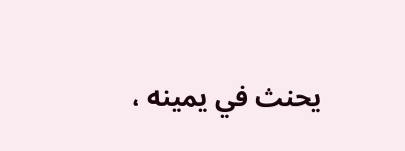يحنث في يمينه ،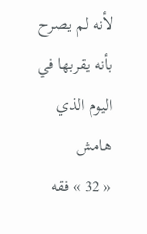لأنه لم يصرح بأنه يقربها في اليوم الذي
هامش
« 32 » فقه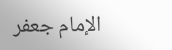الإمام جعفر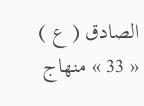الصادق ( ع )
« 33 » منهاج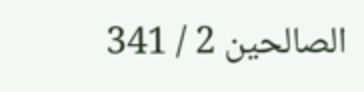الصالحين 2 / 341